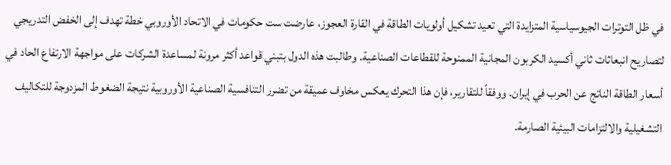في ظل التوترات الجيوسياسية المتزايدة التي تعيد تشكيل أولويات الطاقة في القارة العجوز، عارضت ست حكومات في الاتحاد الأوروبي خطة تهدف إلى الخفض التدريجي لتصاريح انبعاثات ثاني أكسيد الكربون المجانية الممنوحة للقطاعات الصناعية. وطالبت هذه الدول بتبني قواعد أكثر مرونة لمساعدة الشركات على مواجهة الارتفاع الحاد في أسعار الطاقة الناتج عن الحرب في إيران. ووفقاً للتقارير، فإن هذا التحرك يعكس مخاوف عميقة من تضرر التنافسية الصناعية الأوروبية نتيجة الضغوط المزدوجة للتكاليف التشغيلية والالتزامات البيئية الصارمة.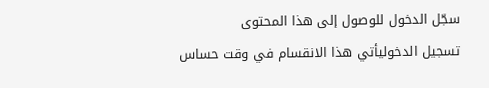سجّل الدخول للوصول إلى هذا المحتوى
تسجيل الدخوليأتي هذا الانقسام في وقت حساس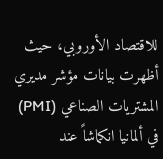للاقتصاد الأوروبي، حيث أظهرت بيانات مؤشر مديري المشتريات الصناعي (PMI) في ألمانيا انكماشاً عند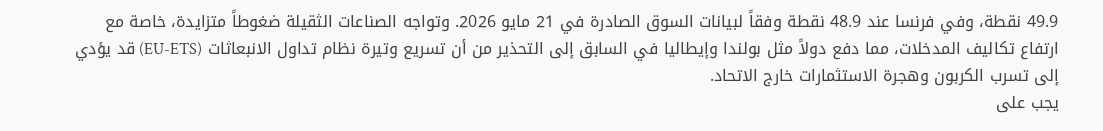49.9 نقطة، وفي فرنسا عند 48.9 نقطة وفقاً لبيانات السوق الصادرة في 21 مايو 2026. وتواجه الصناعات الثقيلة ضغوطاً متزايدة، خاصة مع ارتفاع تكاليف المدخلات، مما دفع دولاً مثل بولندا وإيطاليا في السابق إلى التحذير من أن تسريع وتيرة نظام تداول الانبعاثات (EU-ETS) قد يؤدي إلى تسرب الكربون وهجرة الاستثمارات خارج الاتحاد.
يجب على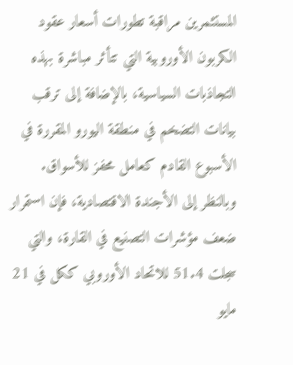المستثمرين مراقبة تطورات أسعار عقود الكربون الأوروبية التي تتأثر مباشرة بهذه التجاذبات السياسية، بالإضافة إلى ترقب بيانات التضخم في منطقة اليورو المقررة في الأسبوع القادم كعامل محفز للأسواق. وبالنظر إلى الأجندة الاقتصادية، فإن استمرار ضعف مؤشرات التصنيع في القارة، والتي سجلت 51.4 للاتحاد الأوروبي ككل في 21 مايو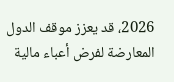2026، قد يعزز موقف الدول المعارضة لفرض أعباء مالية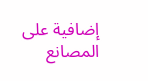إضافية على المصانع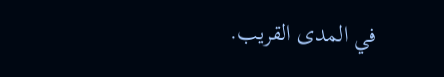في المدى القريب.